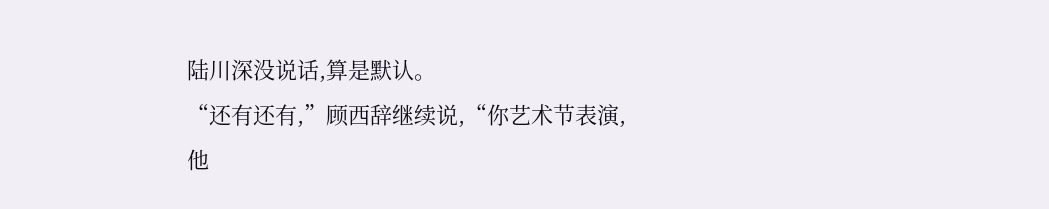陆川深没说话,算是默认。
“还有还有,”顾西辞继续说,“你艺术节表演,他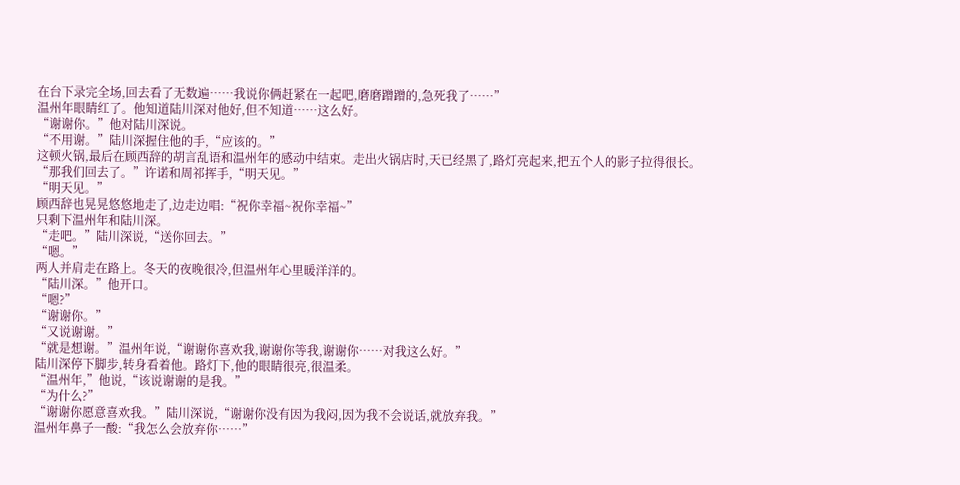在台下录完全场,回去看了无数遍……我说你俩赶紧在一起吧,磨磨蹭蹭的,急死我了……”
温州年眼睛红了。他知道陆川深对他好,但不知道……这么好。
“谢谢你。”他对陆川深说。
“不用谢。”陆川深握住他的手,“应该的。”
这顿火锅,最后在顾西辞的胡言乱语和温州年的感动中结束。走出火锅店时,天已经黑了,路灯亮起来,把五个人的影子拉得很长。
“那我们回去了。”许诺和周祁挥手,“明天见。”
“明天见。”
顾西辞也晃晃悠悠地走了,边走边唱:“祝你幸福~祝你幸福~”
只剩下温州年和陆川深。
“走吧。”陆川深说,“送你回去。”
“嗯。”
两人并肩走在路上。冬天的夜晚很冷,但温州年心里暖洋洋的。
“陆川深。”他开口。
“嗯?”
“谢谢你。”
“又说谢谢。”
“就是想谢。”温州年说,“谢谢你喜欢我,谢谢你等我,谢谢你……对我这么好。”
陆川深停下脚步,转身看着他。路灯下,他的眼睛很亮,很温柔。
“温州年,”他说,“该说谢谢的是我。”
“为什么?”
“谢谢你愿意喜欢我。”陆川深说,“谢谢你没有因为我闷,因为我不会说话,就放弃我。”
温州年鼻子一酸:“我怎么会放弃你……”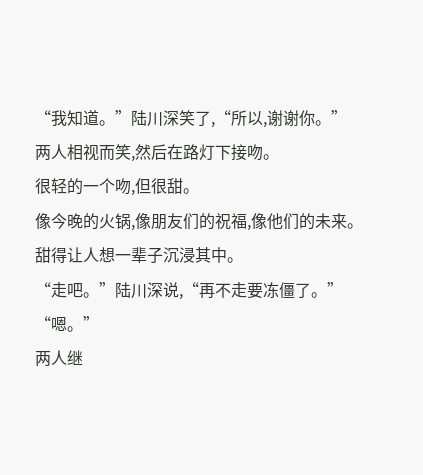“我知道。”陆川深笑了,“所以,谢谢你。”
两人相视而笑,然后在路灯下接吻。
很轻的一个吻,但很甜。
像今晚的火锅,像朋友们的祝福,像他们的未来。
甜得让人想一辈子沉浸其中。
“走吧。”陆川深说,“再不走要冻僵了。”
“嗯。”
两人继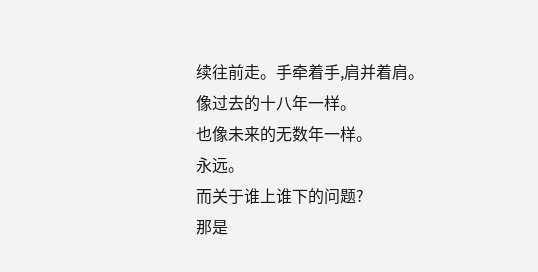续往前走。手牵着手,肩并着肩。
像过去的十八年一样。
也像未来的无数年一样。
永远。
而关于谁上谁下的问题?
那是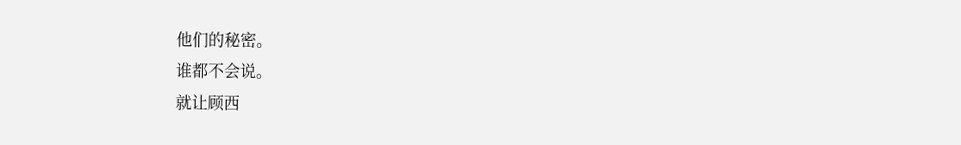他们的秘密。
谁都不会说。
就让顾西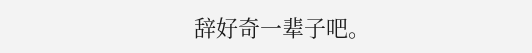辞好奇一辈子吧。